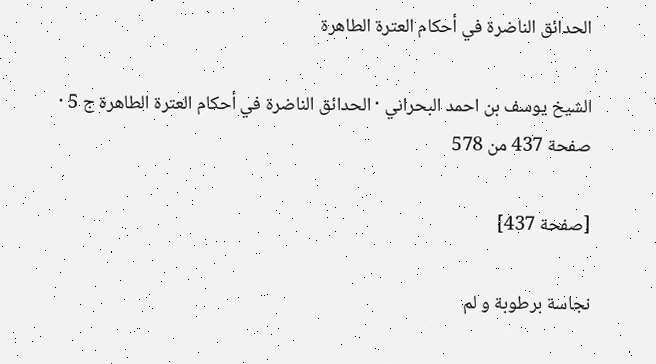الحدائق الناضرة في أحكام العترة الطاهرة

الشيخ يوسف بن احمد البحراني · الحدائق الناضرة في أحكام العترة الطاهرة ج 5 · صفحة 437 من 578

[صفحة 437]

نجاسة برطوبة و لم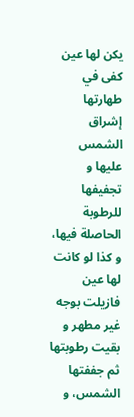يكن لها عين كفى في طهارتها إشراق الشمس عليها و تجفيفها للرطوبة الحاصلة فيها، و كذا لو كانت لها عين فازيلت بوجه غير مطهر و بقيت رطوبتها ثم جففتها الشمس، و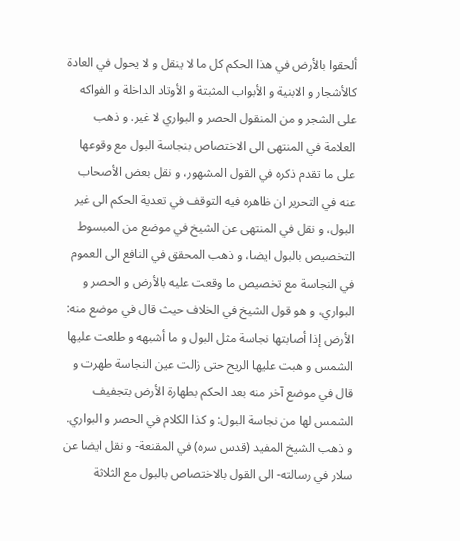ألحقوا بالأرض في هذا الحكم كل ما لا ينقل و لا يحول في العادة كالأشجار و الابنية و الأبواب المثبتة و الأوتاد الداخلة و الفواكه على الشجر و من المنقول الحصر و البواري لا غير. و ذهب العلامة في المنتهى الى الاختصاص بنجاسة البول مع وقوعها على ما تقدم ذكره في القول المشهور، و نقل بعض الأصحاب عنه في التحرير ان ظاهره فيه التوقف في تعدية الحكم الى غير البول، و نقل في المنتهى عن الشيخ في موضع من المبسوط التخصيص بالبول ايضا، و ذهب المحقق في النافع الى العموم في النجاسة مع تخصيص ما وقعت عليه بالأرض و الحصر و البواري، و هو قول الشيخ في الخلاف حيث قال في موضع منه: الأرض إذا أصابتها نجاسة مثل البول و ما أشبهه و طلعت عليها الشمس و هبت عليها الريح حتى زالت عين النجاسة طهرت و قال في موضع آخر منه بعد الحكم بطهارة الأرض بتجفيف الشمس لها من نجاسة البول: و كذا الكلام في الحصر و البواري. و ذهب الشيخ المفيد (قدس سره) في المقنعة- و نقل ايضا عن سلار في رسالته- الى القول بالاختصاص بالبول مع الثلاثة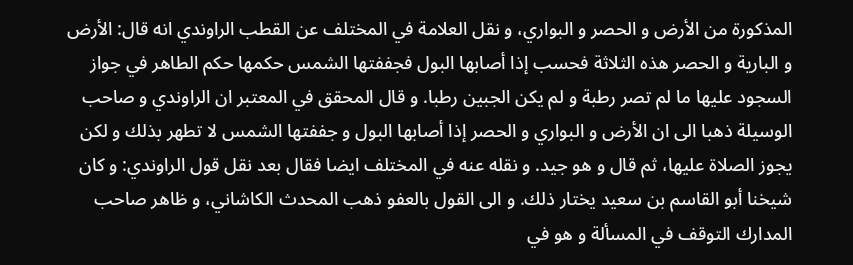المذكورة من الأرض و الحصر و البواري، و نقل العلامة في المختلف عن القطب الراوندي انه قال: الأرض و البارية و الحصر هذه الثلاثة فحسب إذا أصابها البول فجففتها الشمس حكمها حكم الطاهر في جواز السجود عليها ما لم تصر رطبة و لم يكن الجبين رطبا. و قال المحقق في المعتبر ان الراوندي و صاحب الوسيلة ذهبا الى ان الأرض و البواري و الحصر إذا أصابها البول و جففتها الشمس لا تطهر بذلك و لكن يجوز الصلاة عليها، ثم قال و هو جيد. و نقله عنه في المختلف ايضا فقال بعد نقل قول الراوندي: و كان شيخنا أبو القاسم بن سعيد يختار ذلك. و الى القول بالعفو ذهب المحدث الكاشاني، و ظاهر صاحب المدارك التوقف في المسألة و هو في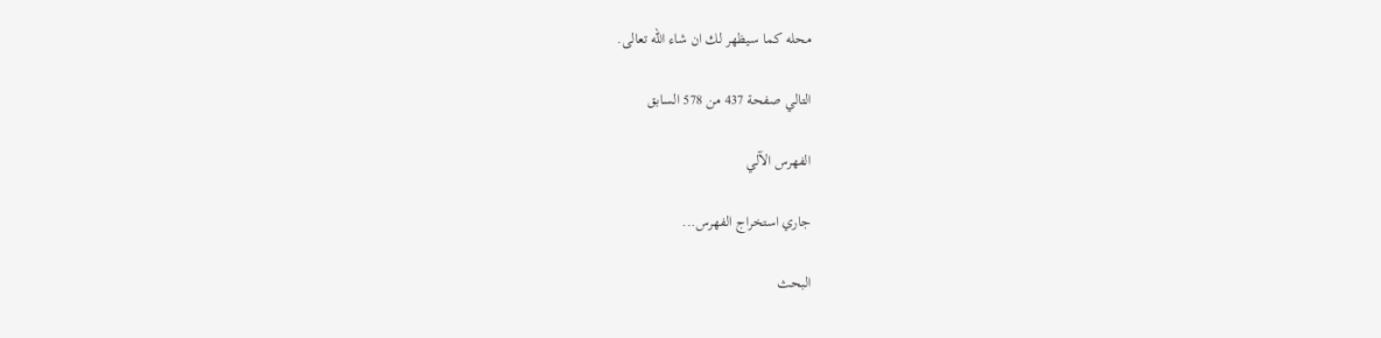محله كما سيظهر لك ان شاء الله تعالى.

التالي صفحة 437 من 578 السابق

الفهرس الآلي

جاري استخراج الفهرس...

البحث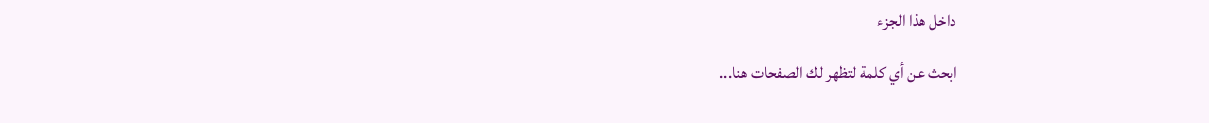داخل هذا الجزء

ابحث عن أي كلمة لتظهر لك الصفحات هنا...